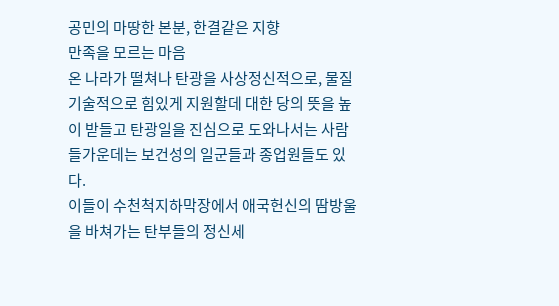공민의 마땅한 본분, 한결같은 지향
만족을 모르는 마음
온 나라가 떨쳐나 탄광을 사상정신적으로, 물질기술적으로 힘있게 지원할데 대한 당의 뜻을 높이 받들고 탄광일을 진심으로 도와나서는 사람들가운데는 보건성의 일군들과 종업원들도 있다.
이들이 수천척지하막장에서 애국헌신의 땀방울을 바쳐가는 탄부들의 정신세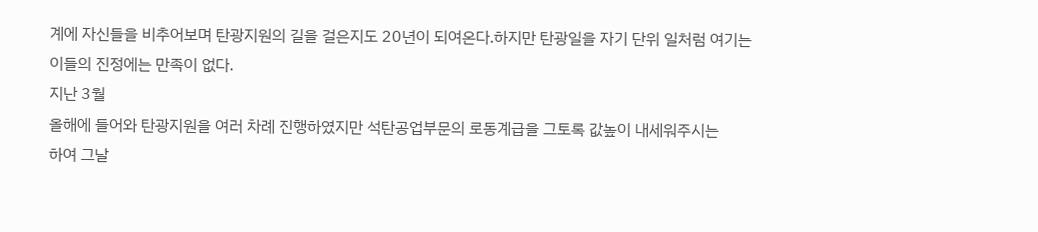계에 자신들을 비추어보며 탄광지원의 길을 걸은지도 20년이 되여온다.하지만 탄광일을 자기 단위 일처럼 여기는 이들의 진정에는 만족이 없다.
지난 3월
올해에 들어와 탄광지원을 여러 차례 진행하였지만 석탄공업부문의 로동계급을 그토록 값높이 내세워주시는
하여 그날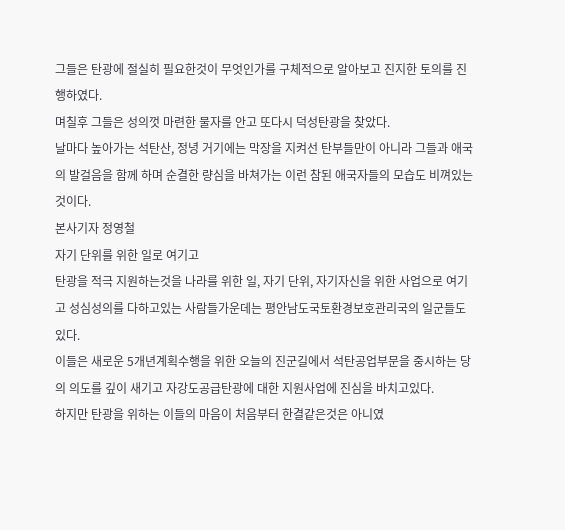그들은 탄광에 절실히 필요한것이 무엇인가를 구체적으로 알아보고 진지한 토의를 진행하였다.
며칠후 그들은 성의껏 마련한 물자를 안고 또다시 덕성탄광을 찾았다.
날마다 높아가는 석탄산, 정녕 거기에는 막장을 지켜선 탄부들만이 아니라 그들과 애국의 발걸음을 함께 하며 순결한 량심을 바쳐가는 이런 참된 애국자들의 모습도 비껴있는것이다.
본사기자 정영철
자기 단위를 위한 일로 여기고
탄광을 적극 지원하는것을 나라를 위한 일, 자기 단위, 자기자신을 위한 사업으로 여기고 성심성의를 다하고있는 사람들가운데는 평안남도국토환경보호관리국의 일군들도 있다.
이들은 새로운 5개년계획수행을 위한 오늘의 진군길에서 석탄공업부문을 중시하는 당의 의도를 깊이 새기고 자강도공급탄광에 대한 지원사업에 진심을 바치고있다.
하지만 탄광을 위하는 이들의 마음이 처음부터 한결같은것은 아니였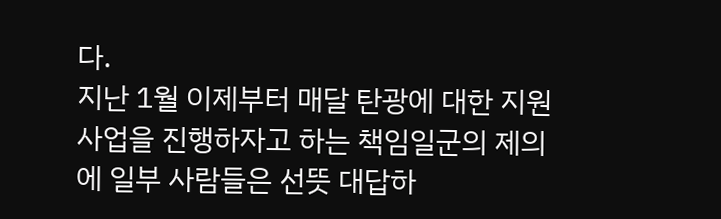다.
지난 1월 이제부터 매달 탄광에 대한 지원사업을 진행하자고 하는 책임일군의 제의에 일부 사람들은 선뜻 대답하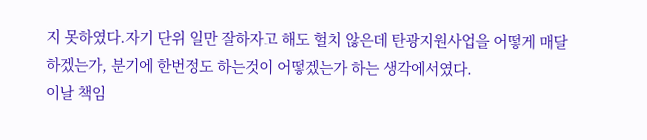지 못하였다.자기 단위 일만 잘하자고 해도 헐치 않은데 탄광지원사업을 어떻게 매달 하겠는가, 분기에 한번정도 하는것이 어떻겠는가 하는 생각에서였다.
이날 책임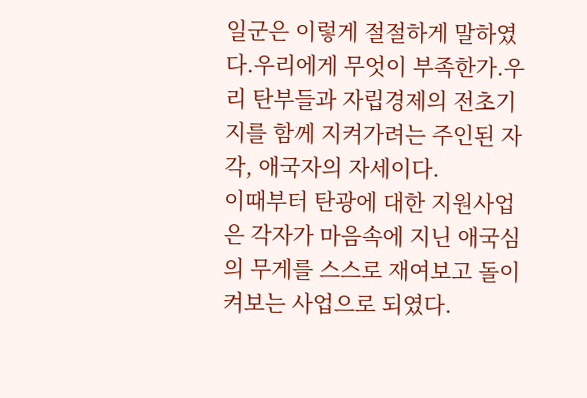일군은 이렇게 절절하게 말하였다.우리에게 무엇이 부족한가.우리 탄부들과 자립경제의 전초기지를 함께 지켜가려는 주인된 자각, 애국자의 자세이다.
이때부터 탄광에 대한 지원사업은 각자가 마음속에 지닌 애국심의 무게를 스스로 재여보고 돌이켜보는 사업으로 되였다.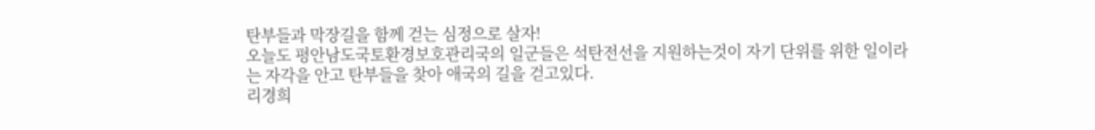탄부들과 막장길을 함께 걷는 심정으로 살자!
오늘도 평안남도국토환경보호관리국의 일군들은 석탄전선을 지원하는것이 자기 단위를 위한 일이라는 자각을 안고 탄부들을 찾아 애국의 길을 걷고있다.
리경희